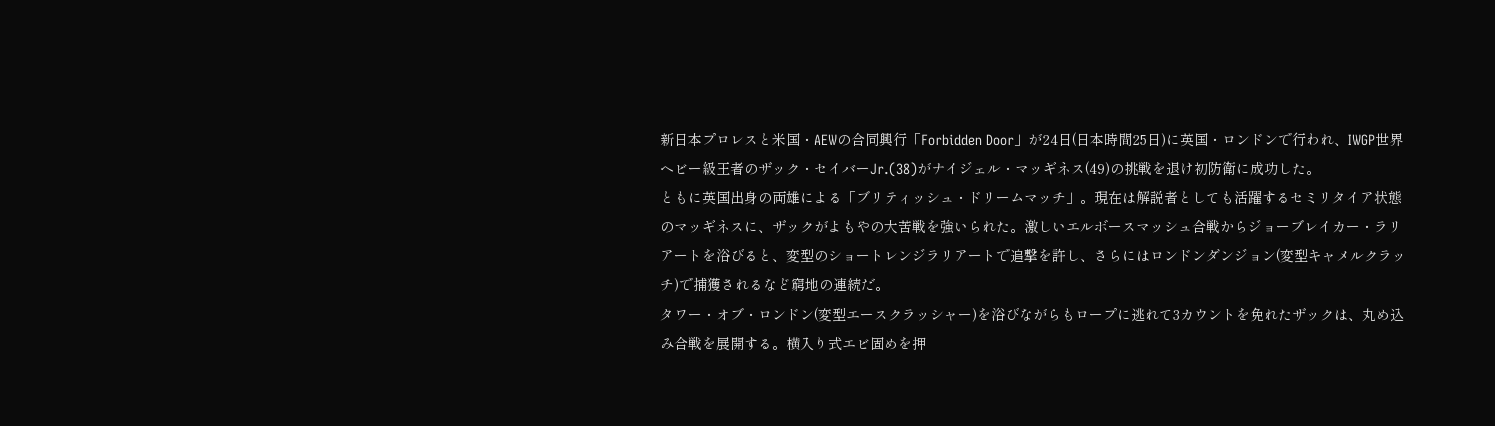新日本プロレスと米国・AEWの合同興行「Forbidden Door」が24日(日本時間25日)に英国・ロンドンで行われ、IWGP世界ヘビー級王者のザック・セイバーJr.(38)がナイジェル・マッギネス(49)の挑戦を退け初防衛に成功した。
ともに英国出身の両雄による「ブリティッシュ・ドリームマッチ」。現在は解説者としても活躍するセミリタイア状態のマッギネスに、ザックがよもやの大苦戦を強いられた。激しいエルボースマッシュ合戦からジョーブレイカー・ラリアートを浴びると、変型のショートレンジラリアートで追撃を許し、さらにはロンドンダンジョン(変型キャメルクラッチ)で捕獲されるなど窮地の連続だ。
タワー・オブ・ロンドン(変型エースクラッシャー)を浴びながらもロープに逃れて3カウントを免れたザックは、丸め込み合戦を展開する。横入り式エビ固めを押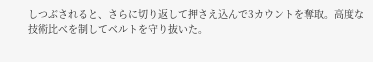しつぶされると、さらに切り返して押さえ込んで3カウントを奪取。高度な技術比べを制してベルトを守り抜いた。